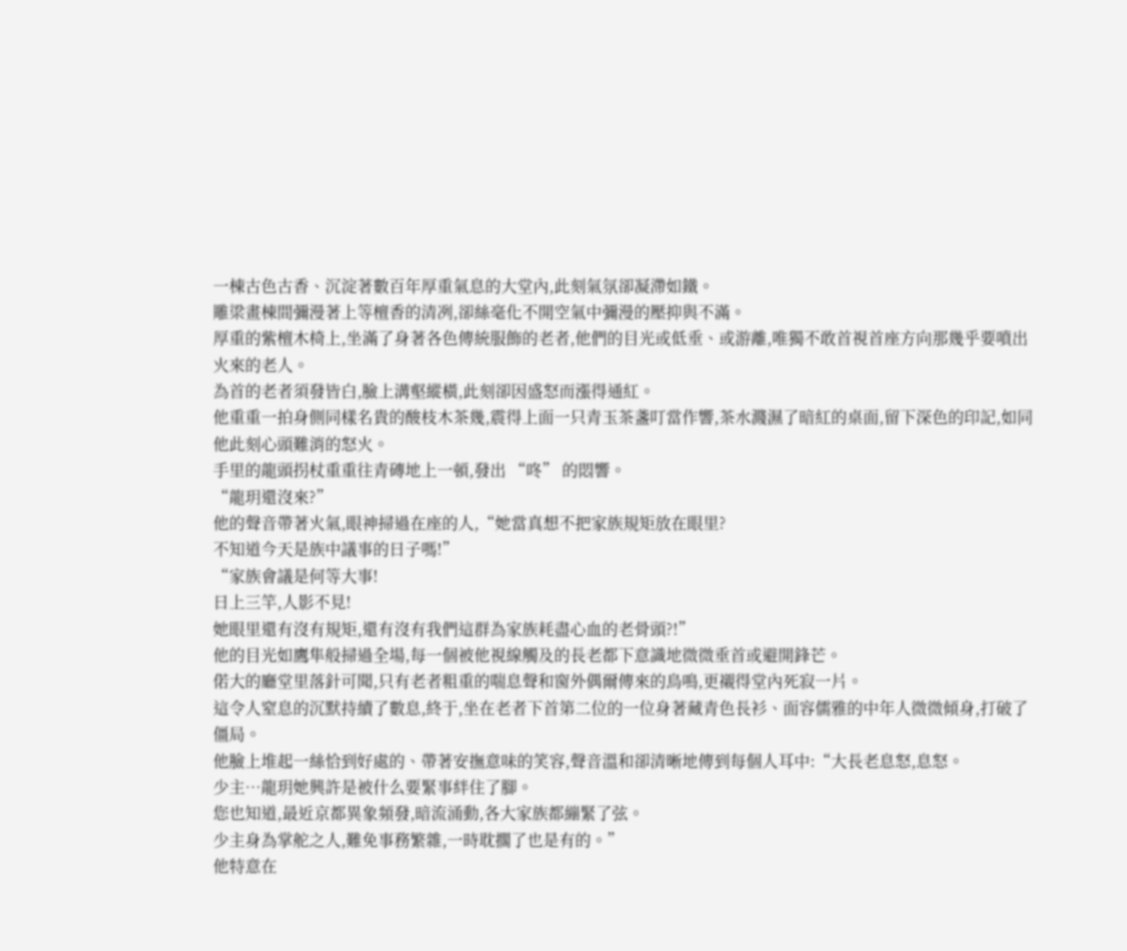一棟古色古香、沉淀著數百年厚重氣息的大堂內,此刻氣氛卻凝滯如鐵。
雕梁畫棟間彌漫著上等檀香的清冽,卻絲毫化不開空氣中彌漫的壓抑與不滿。
厚重的紫檀木椅上,坐滿了身著各色傳統服飾的老者,他們的目光或低垂、或游離,唯獨不敢首視首座方向那幾乎要噴出火來的老人。
為首的老者須發皆白,臉上溝壑縱橫,此刻卻因盛怒而漲得通紅。
他重重一拍身側同樣名貴的酸枝木茶幾,震得上面一只青玉茶盞叮當作響,茶水濺濕了暗紅的桌面,留下深色的印記,如同他此刻心頭難消的怒火。
手里的龍頭拐杖重重往青磚地上一頓,發出 “咚” 的悶響。
“龍玥還沒來?”
他的聲音帶著火氣,眼神掃過在座的人,“她當真想不把家族規矩放在眼里?
不知道今天是族中議事的日子嗎!”
“家族會議是何等大事!
日上三竿,人影不見!
她眼里還有沒有規矩,還有沒有我們這群為家族耗盡心血的老骨頭?!”
他的目光如鷹隼般掃過全場,每一個被他視線觸及的長老都下意識地微微垂首或避開鋒芒。
偌大的廳堂里落針可聞,只有老者粗重的喘息聲和窗外偶爾傳來的鳥鳴,更襯得堂內死寂一片。
這令人窒息的沉默持續了數息,終于,坐在老者下首第二位的一位身著藏青色長衫、面容儒雅的中年人微微傾身,打破了僵局。
他臉上堆起一絲恰到好處的、帶著安撫意味的笑容,聲音溫和卻清晰地傳到每個人耳中:“大長老息怒,息怒。
少主…龍玥她興許是被什么要緊事絆住了腳。
您也知道,最近京都異象頻發,暗流涌動,各大家族都繃緊了弦。
少主身為掌舵之人,難免事務繁雜,一時耽擱了也是有的。”
他特意在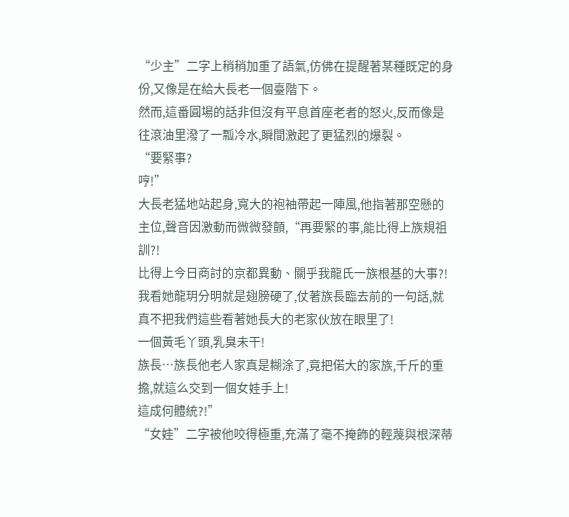“少主”二字上稍稍加重了語氣,仿佛在提醒著某種既定的身份,又像是在給大長老一個臺階下。
然而,這番圓場的話非但沒有平息首座老者的怒火,反而像是往滾油里潑了一瓢冷水,瞬間激起了更猛烈的爆裂。
“要緊事?
哼!”
大長老猛地站起身,寬大的袍袖帶起一陣風,他指著那空懸的主位,聲音因激動而微微發顫,“再要緊的事,能比得上族規祖訓?!
比得上今日商討的京都異動、關乎我龍氏一族根基的大事?!
我看她龍玥分明就是翅膀硬了,仗著族長臨去前的一句話,就真不把我們這些看著她長大的老家伙放在眼里了!
一個黃毛丫頭,乳臭未干!
族長…族長他老人家真是糊涂了,竟把偌大的家族,千斤的重擔,就這么交到一個女娃手上!
這成何體統?!”
“女娃”二字被他咬得極重,充滿了毫不掩飾的輕蔑與根深蒂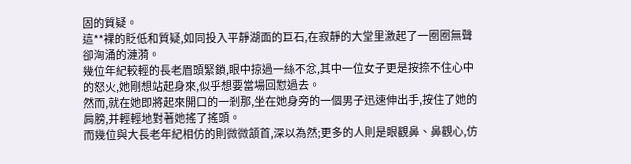固的質疑。
這**裸的貶低和質疑,如同投入平靜湖面的巨石,在寂靜的大堂里激起了一圈圈無聲卻洶涌的漣漪。
幾位年紀較輕的長老眉頭緊鎖,眼中掠過一絲不忿,其中一位女子更是按捺不住心中的怒火,她剛想站起身來,似乎想要當場回懟過去。
然而,就在她即將起來開口的一剎那,坐在她身旁的一個男子迅速伸出手,按住了她的肩膀,并輕輕地對著她搖了搖頭。
而幾位與大長老年紀相仿的則微微頷首,深以為然;更多的人則是眼觀鼻、鼻觀心,仿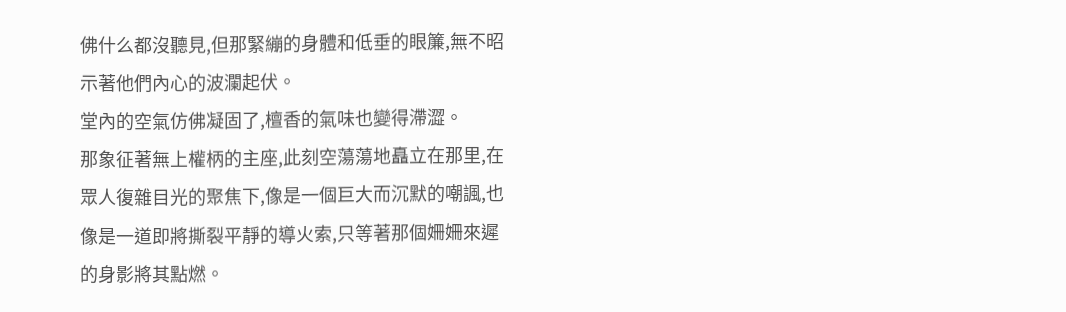佛什么都沒聽見,但那緊繃的身體和低垂的眼簾,無不昭示著他們內心的波瀾起伏。
堂內的空氣仿佛凝固了,檀香的氣味也變得滯澀。
那象征著無上權柄的主座,此刻空蕩蕩地矗立在那里,在眾人復雜目光的聚焦下,像是一個巨大而沉默的嘲諷,也像是一道即將撕裂平靜的導火索,只等著那個姍姍來遲的身影將其點燃。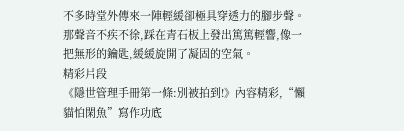不多時堂外傳來一陣輕緩卻極具穿透力的腳步聲。
那聲音不疾不徐,踩在青石板上發出篤篤輕響,像一把無形的鑰匙,緩緩旋開了凝固的空氣。
精彩片段
《隱世管理手冊第一條:別被拍到!》內容精彩,“懶貓怕閑魚”寫作功底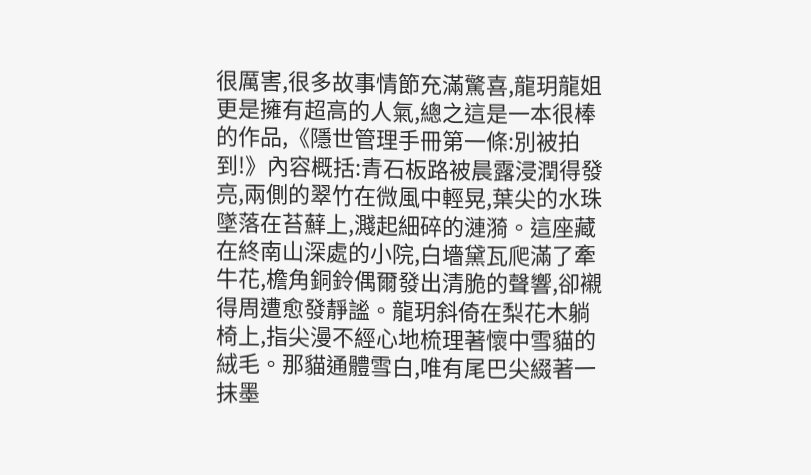很厲害,很多故事情節充滿驚喜,龍玥龍姐更是擁有超高的人氣,總之這是一本很棒的作品,《隱世管理手冊第一條:別被拍到!》內容概括:青石板路被晨露浸潤得發亮,兩側的翠竹在微風中輕晃,葉尖的水珠墜落在苔蘚上,濺起細碎的漣漪。這座藏在終南山深處的小院,白墻黛瓦爬滿了牽牛花,檐角銅鈴偶爾發出清脆的聲響,卻襯得周遭愈發靜謐。龍玥斜倚在梨花木躺椅上,指尖漫不經心地梳理著懷中雪貓的絨毛。那貓通體雪白,唯有尾巴尖綴著一抹墨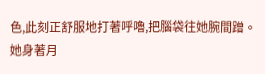色,此刻正舒服地打著呼嚕,把腦袋往她腕間蹭。她身著月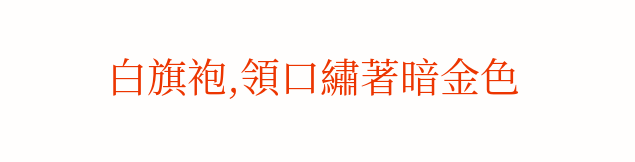白旗袍,領口繡著暗金色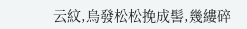云紋,烏發松松挽成髻,幾縷碎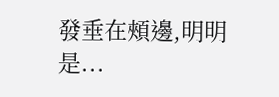發垂在頰邊,明明是...